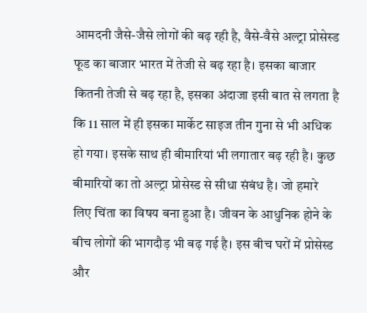आमदनी जैसे-जैसे लोगों की बढ़ रही है, वैसे-वैसे अल्ट्रा प्रोसेस्ड फूड का बाजार भारत में तेजी से बढ़ रहा है। इसका बाजार कितनी तेजी से बढ़ रहा है, इसका अंदाजा इसी बात से लगता है कि 11 साल में ही इसका मार्केट साइज तीन गुना से भी अधिक हो गया। इसके साथ ही बीमारियां भी लगातार बढ़ रही है। कुछ बीमारियों का तो अल्ट्रा प्रोसेस्ड से सीधा संबंध है। जो हमारे लिए चिंता का विषय बना हुआ है। जीवन के आधुनिक होने के बीच लोगों की भागदौड़ भी बढ़ गई है। इस बीच घरों में प्रोसेस्ड और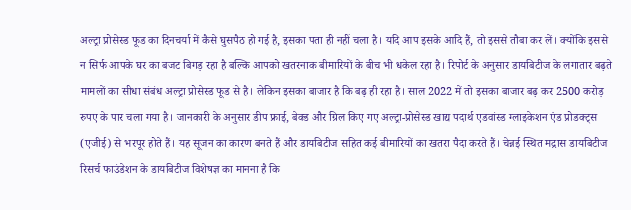अल्ट्रा प्रोसेस्ड फूड का दिनचर्या में कैसे घुसपैठ हो गई है, इसका पता ही नहीं चला है। यदि आप इसके आदि हैं, तो इससे तौबा कर लें। क्योंकि इससे न सिर्फ आपके घर का बजट बिगड़ रहा है बल्कि आपको खतरनाक बीमारियों के बीच भी धकेल रहा है। रिपोर्ट के अनुसार डायबिटीज के लगातार बढ़ते मामलों का सीधा संबंध अल्ट्रा प्रोसेस्ड फूड से है। लेकिन इसका बाजार है कि बढ़ ही रहा है। साल 2022 में तो इसका बाजार बढ़ कर 2500 करोड़ रुपए के पार चला गया है। जानकारी के अनुसार डीप फ्राई, बेक्ड और ग्रिल किए गए अल्ट्रा-प्रोसेस्ड खाद्य पदार्थ एडवांस्ड ग्लाइकेशन एंड प्रोडक्ट्स (एजीई) से भरपूर होते हैं। यह सूजन का कारण बनते हैं और डायबिटीज सहित कई बीमारियों का खतरा पैदा करते हैं। चेन्नई स्थित मद्रास डायबिटीज रिसर्च फाउंडेशन के डायबिटीज विशेषज्ञ का मानना है कि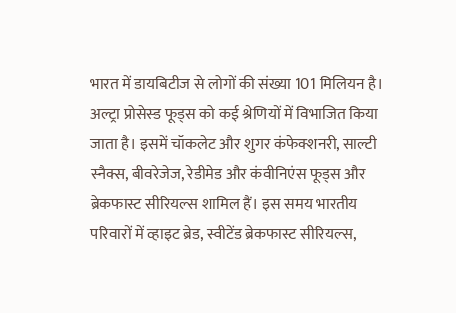भारत में डायबिटीज से लोगों की संख्या 101 मिलियन है। अल्ट्रा प्रोसेस्ड फूड्स को कई श्रेणियों में विभाजित किया जाता है। इसमें चॉकलेट और शुगर कंफेक्शनरी, साल्टी स्नैक्स, बीवरेजेज, रेडीमेड और कंवीनिएंस फूड्स और ब्रेकफास्ट सीरियल्स शामिल हैं। इस समय भारतीय परिवारों में व्हाइट ब्रेड, स्वीटेंड ब्रेकफास्ट सीरियल्स,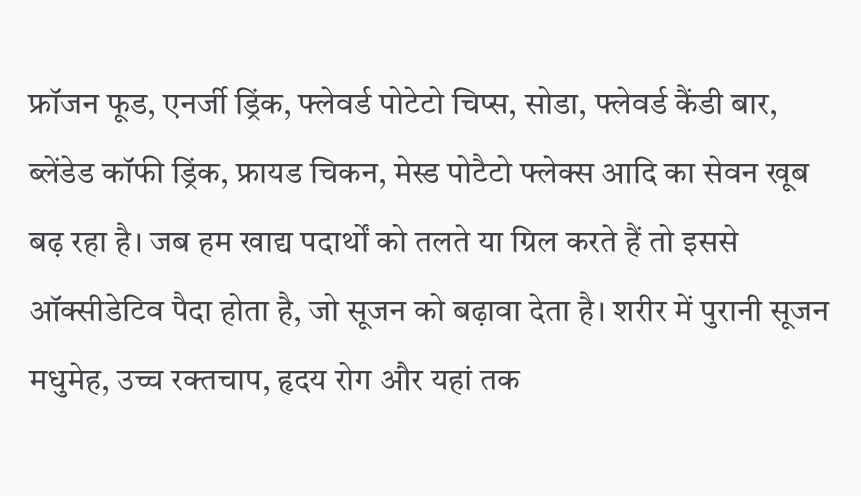फ्रॉजन फूड, एनर्जी ड्रिंक, फ्लेवर्ड पोटेटो चिप्स, सोडा, फ्लेवर्ड कैंडी बार, ब्लेंडेड कॉफी ड्रिंक, फ्रायड चिकन, मेस्ड पोटैटो फ्लेक्स आदि का सेवन खूब बढ़ रहा है। जब हम खाद्य पदार्थों को तलते या ग्रिल करते हैं तो इससे ऑक्सीडेटिव पैदा होता है, जो सूजन को बढ़ावा देता है। शरीर में पुरानी सूजन मधुमेह, उच्च रक्तचाप, हृदय रोग और यहां तक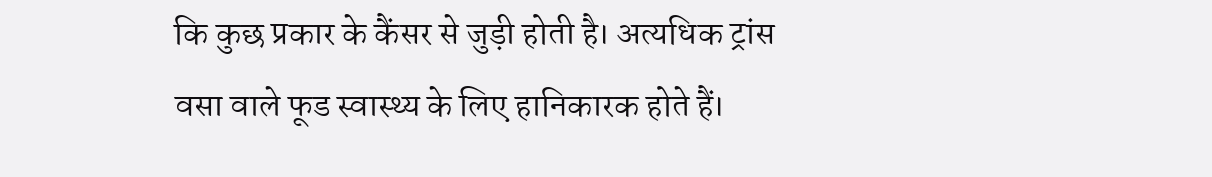कि कुछ प्रकार के कैंसर से जुड़ी होती है। अत्यधिक ट्रांस वसा वाले फूड स्वास्थ्य के लिए हानिकारक होते हैं।